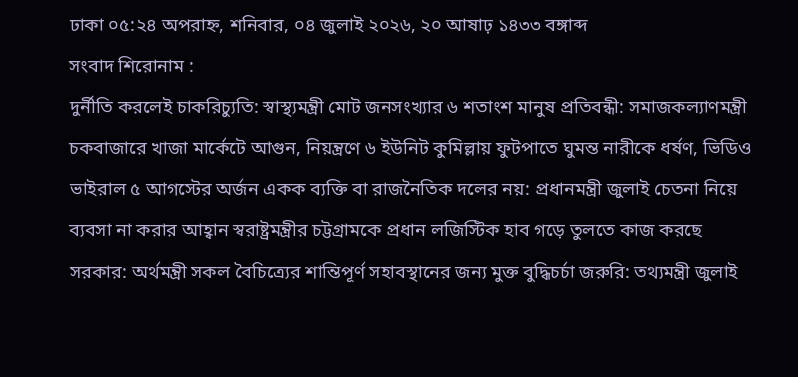ঢাকা ০৫:২৪ অপরাহ্ন, শনিবার, ০৪ জুলাই ২০২৬, ২০ আষাঢ় ১৪৩৩ বঙ্গাব্দ
সংবাদ শিরোনাম :
দুর্নীতি করলেই চাকরিচ্যুতি: স্বাস্থ্যমন্ত্রী মোট জনসংখ্যার ৬ শতাংশ মানুষ প্রতিবন্ধী: সমাজকল্যাণমন্ত্রী চকবাজারে খাজা মার্কেটে আগুন, নিয়ন্ত্রণে ৬ ইউনিট কুমিল্লায় ফুটপাতে ঘুমন্ত নারীকে ধর্ষণ, ভিডিও ভাইরাল ৫ আগস্টের অর্জন একক ব্যক্তি বা রাজনৈতিক দলের নয়: প্রধানমন্ত্রী জুলাই চেতনা নিয়ে ব্যবসা না করার আহ্বান স্বরাষ্ট্রমন্ত্রীর চট্টগ্রামকে প্রধান লজিস্টিক হাব গড়ে তুলতে কাজ করছে সরকার: অর্থমন্ত্রী সকল বৈচিত্র্যের শান্তিপূর্ণ সহাবস্থানের জন্য মুক্ত বুদ্ধিচর্চা জরুরি: তথ্যমন্ত্রী জুলাই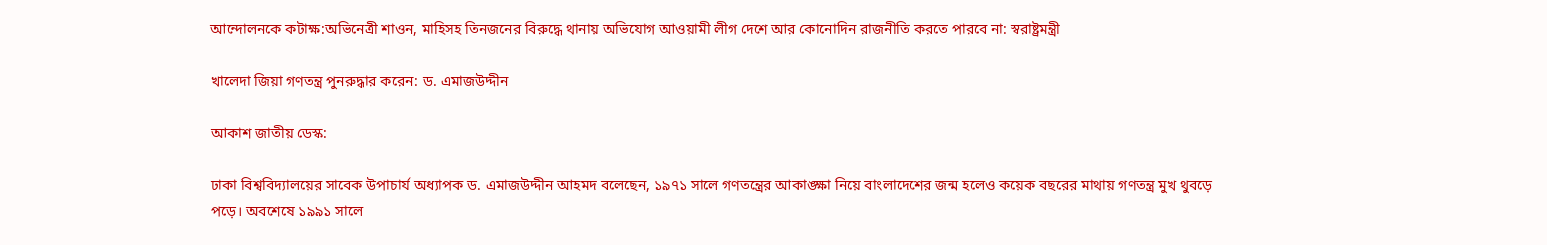আন্দোলনকে কটাক্ষ:অভিনেত্রী শাওন, মাহিসহ তিনজনের বিরুদ্ধে থানায় অভিযোগ আওয়ামী লীগ দেশে আর কোনোদিন রাজনীতি করতে পারবে না: স্বরাষ্ট্রমন্ত্রী

খালেদা জিয়া গণতন্ত্র পুনরুদ্ধার করেন: ড. এমাজউদ্দীন

আকাশ জাতীয় ডেস্ক:

ঢাকা বিশ্ববিদ্যালয়ের সাবেক উপাচার্য অধ্যাপক ড. এমাজউদ্দীন আহমদ বলেছেন, ১৯৭১ সালে গণতন্ত্রের আকাঙ্ক্ষা নিয়ে বাংলাদেশের জন্ম হলেও কয়েক বছরের মাথায় গণতন্ত্র মুখ থুবড়ে পড়ে। অবশেষে ১৯৯১ সালে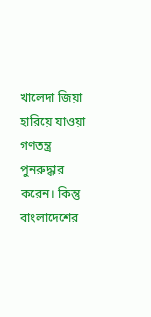খালেদা জিয়া হারিয়ে যাওয়া গণতন্ত্র পুনরুদ্ধার করেন। কিন্তু বাংলাদেশের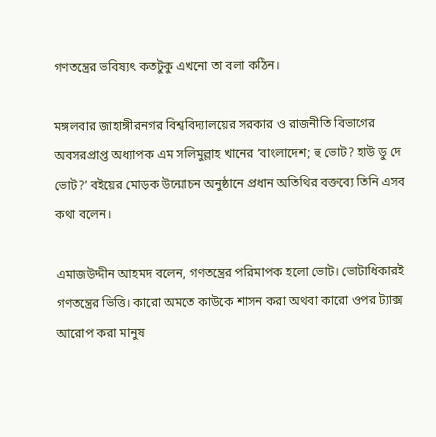গণতন্ত্রের ভবিষ্যৎ কতটুকু এখনো তা বলা কঠিন।

মঙ্গলবার জাহাঙ্গীরনগর বিশ্ববিদ্যালয়ের সরকার ও রাজনীতি বিভাগের অবসরপ্রাপ্ত অধ্যাপক এম সলিমুল্লাহ খানের ‘বাংলাদেশ; হু ভোট? হাউ ডু দে ভোট?’ বইয়ের মোড়ক উন্মোচন অনুষ্ঠানে প্রধান অতিথির বক্তব্যে তিনি এসব কথা বলেন।

এমাজউদ্দীন আহমদ বলেন, গণতন্ত্রের পরিমাপক হলো ভোট। ভোটাধিকারই গণতন্ত্রের ভিত্তি। কারো অমতে কাউকে শাসন করা অথবা কারো ওপর ট্যাক্স আরোপ করা মানুষ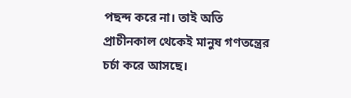পছন্দ করে না। তাই অতি প্রাচীনকাল থেকেই মানুষ গণতন্ত্রের চর্চা করে আসছে।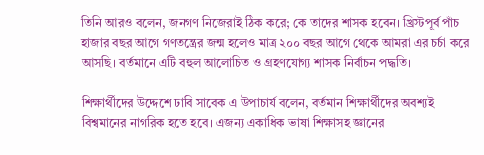তিনি আরও বলেন, জনগণ নিজেরাই ঠিক করে; কে তাদের শাসক হবেন। খ্রিস্টপূর্ব পাঁচ হাজার বছর আগে গণতন্ত্রের জন্ম হলেও মাত্র ২০০ বছর আগে থেকে আমরা এর চর্চা করে আসছি। বর্তমানে এটি বহুল আলোচিত ও গ্রহণযোগ্য শাসক নির্বাচন পদ্ধতি।

শিক্ষার্থীদের উদ্দেশে ঢাবি সাবেক এ উপাচার্য বলেন, বর্তমান শিক্ষার্থীদের অবশ্যই বিশ্বমানের নাগরিক হতে হবে। এজন্য একাধিক ভাষা শিক্ষাসহ জ্ঞানের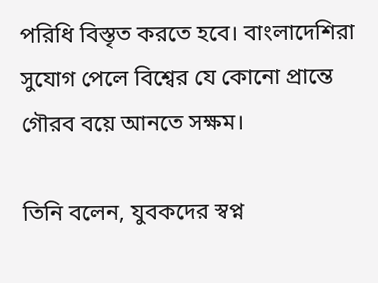পরিধি বিস্তৃত করতে হবে। বাংলাদেশিরা সুযোগ পেলে বিশ্বের যে কোনো প্রান্তে গৌরব বয়ে আনতে সক্ষম।

তিনি বলেন, যুবকদের স্বপ্ন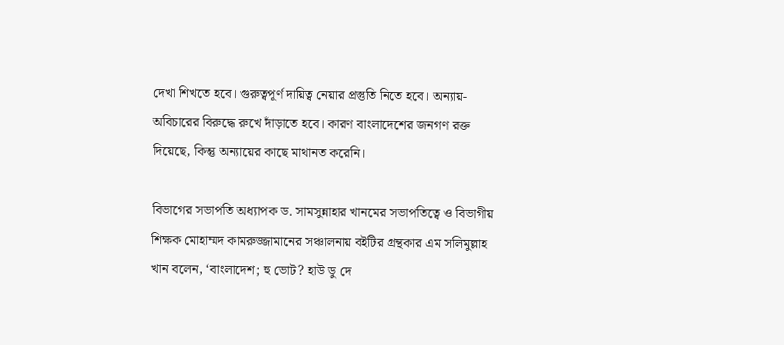দেখা শিখতে হবে। গুরুত্বপূর্ণ দায়িত্ব নেয়ার প্রস্তুতি নিতে হবে। অন্যায়-অবিচারের বিরুদ্ধে রুখে দাঁড়াতে হবে। কারণ বাংলাদেশের জনগণ রক্ত দিয়েছে, কিন্তু অন্যায়ের কাছে মাথানত করেনি।

বিভাগের সভাপতি অধ্যাপক ড. সামসুন্নাহার খানমের সভাপতিত্বে ও বিভাগীয় শিক্ষক মোহাম্মদ কামরুজ্জামানের সঞ্চালনায় বইটির গ্রন্থকার এম সলিমুল্লাহ খান বলেন, ‘বাংলাদেশ; হু ভোট? হাউ ডু দে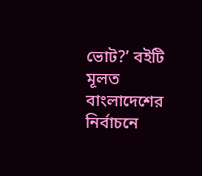ভোট?’ বইটি মূলত বাংলাদেশের নির্বাচনে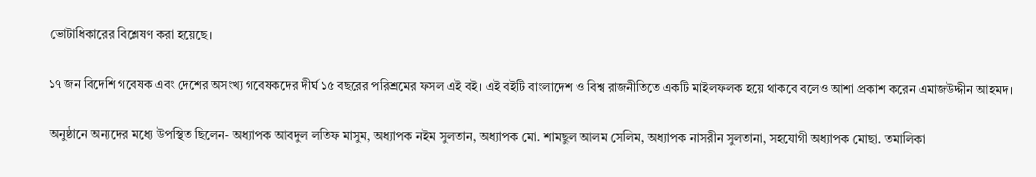ভোটাধিকারের বিশ্লেষণ করা হয়েছে।

১৭ জন বিদেশি গবেষক এবং দেশের অসংখ্য গবেষকদের দীর্ঘ ১৫ বছরের পরিশ্রমের ফসল এই বই। এই বইটি বাংলাদেশ ও বিশ্ব রাজনীতিতে একটি মাইলফলক হয়ে থাকবে বলেও আশা প্রকাশ করেন এমাজউদ্দীন আহমদ।

অনুষ্ঠানে অন্যদের মধ্যে উপস্থিত ছিলেন- অধ্যাপক আবদুল লতিফ মাসুম, অধ্যাপক নইম সুলতান, অধ্যাপক মো. শামছুল আলম সেলিম, অধ্যাপক নাসরীন সুলতানা, সহযোগী অধ্যাপক মোছা. তমালিকা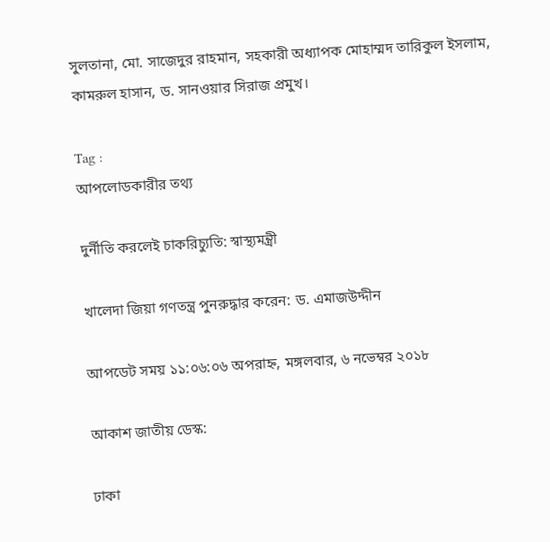সুলতানা, মো. সাজেদুর রাহমান, সহকারী অধ্যাপক মোহাম্মদ তারিকুল ইসলাম, কামরুল হাসান, ড. সানওয়ার সিরাজ প্রমুখ।

Tag :
আপলোডকারীর তথ্য

দুর্নীতি করলেই চাকরিচ্যুতি: স্বাস্থ্যমন্ত্রী

খালেদা জিয়া গণতন্ত্র পুনরুদ্ধার করেন: ড. এমাজউদ্দীন

আপডেট সময় ১১:০৬:০৬ অপরাহ্ন, মঙ্গলবার, ৬ নভেম্বর ২০১৮

আকাশ জাতীয় ডেস্ক:

ঢাকা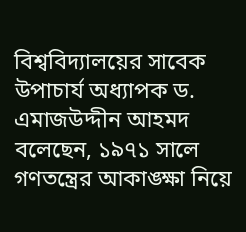বিশ্ববিদ্যালয়ের সাবেক উপাচার্য অধ্যাপক ড. এমাজউদ্দীন আহমদ বলেছেন, ১৯৭১ সালে গণতন্ত্রের আকাঙ্ক্ষা নিয়ে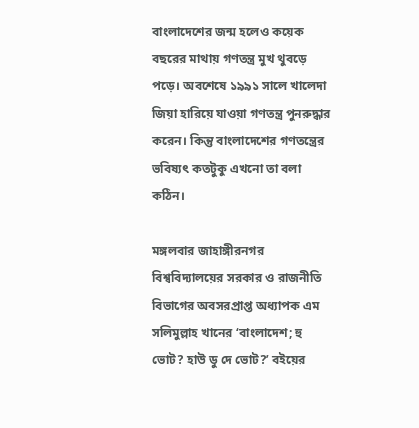বাংলাদেশের জন্ম হলেও কয়েক বছরের মাথায় গণতন্ত্র মুখ থুবড়ে পড়ে। অবশেষে ১৯৯১ সালে খালেদা জিয়া হারিয়ে যাওয়া গণতন্ত্র পুনরুদ্ধার করেন। কিন্তু বাংলাদেশের গণতন্ত্রের ভবিষ্যৎ কতটুকু এখনো তা বলা কঠিন।

মঙ্গলবার জাহাঙ্গীরনগর বিশ্ববিদ্যালয়ের সরকার ও রাজনীতি বিভাগের অবসরপ্রাপ্ত অধ্যাপক এম সলিমুল্লাহ খানের ‘বাংলাদেশ; হু ভোট? হাউ ডু দে ভোট?’ বইয়ের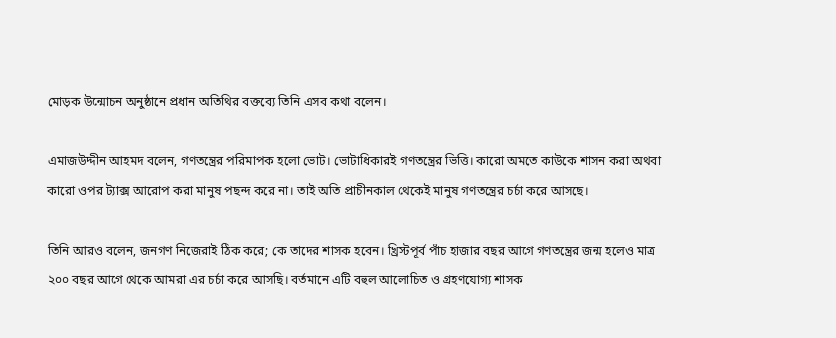মোড়ক উন্মোচন অনুষ্ঠানে প্রধান অতিথির বক্তব্যে তিনি এসব কথা বলেন।

এমাজউদ্দীন আহমদ বলেন, গণতন্ত্রের পরিমাপক হলো ভোট। ভোটাধিকারই গণতন্ত্রের ভিত্তি। কারো অমতে কাউকে শাসন করা অথবা কারো ওপর ট্যাক্স আরোপ করা মানুষ পছন্দ করে না। তাই অতি প্রাচীনকাল থেকেই মানুষ গণতন্ত্রের চর্চা করে আসছে।

তিনি আরও বলেন, জনগণ নিজেরাই ঠিক করে; কে তাদের শাসক হবেন। খ্রিস্টপূর্ব পাঁচ হাজার বছর আগে গণতন্ত্রের জন্ম হলেও মাত্র ২০০ বছর আগে থেকে আমরা এর চর্চা করে আসছি। বর্তমানে এটি বহুল আলোচিত ও গ্রহণযোগ্য শাসক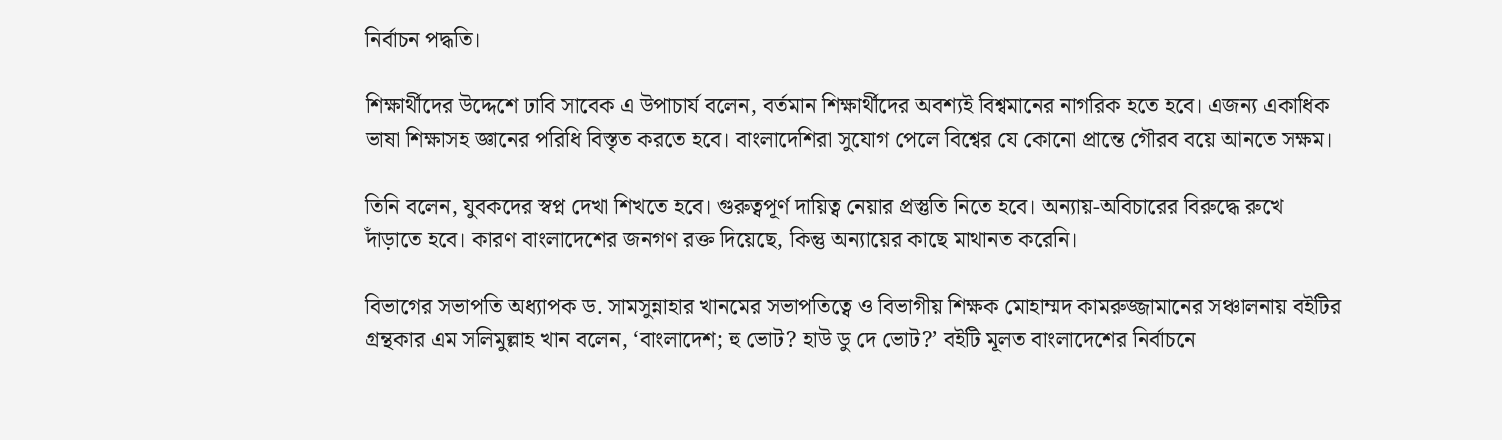নির্বাচন পদ্ধতি।

শিক্ষার্থীদের উদ্দেশে ঢাবি সাবেক এ উপাচার্য বলেন, বর্তমান শিক্ষার্থীদের অবশ্যই বিশ্বমানের নাগরিক হতে হবে। এজন্য একাধিক ভাষা শিক্ষাসহ জ্ঞানের পরিধি বিস্তৃত করতে হবে। বাংলাদেশিরা সুযোগ পেলে বিশ্বের যে কোনো প্রান্তে গৌরব বয়ে আনতে সক্ষম।

তিনি বলেন, যুবকদের স্বপ্ন দেখা শিখতে হবে। গুরুত্বপূর্ণ দায়িত্ব নেয়ার প্রস্তুতি নিতে হবে। অন্যায়-অবিচারের বিরুদ্ধে রুখে দাঁড়াতে হবে। কারণ বাংলাদেশের জনগণ রক্ত দিয়েছে, কিন্তু অন্যায়ের কাছে মাথানত করেনি।

বিভাগের সভাপতি অধ্যাপক ড. সামসুন্নাহার খানমের সভাপতিত্বে ও বিভাগীয় শিক্ষক মোহাম্মদ কামরুজ্জামানের সঞ্চালনায় বইটির গ্রন্থকার এম সলিমুল্লাহ খান বলেন, ‘বাংলাদেশ; হু ভোট? হাউ ডু দে ভোট?’ বইটি মূলত বাংলাদেশের নির্বাচনে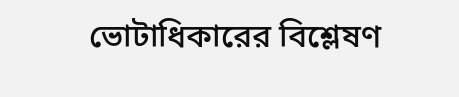ভোটাধিকারের বিশ্লেষণ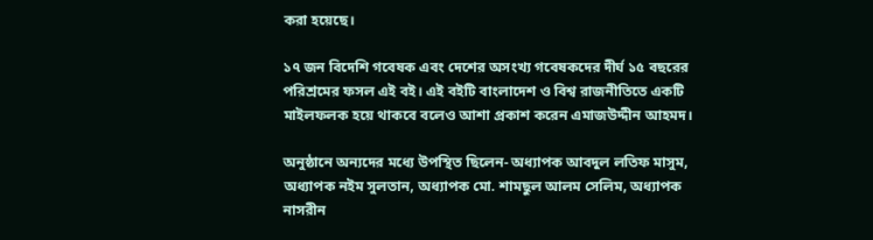করা হয়েছে।

১৭ জন বিদেশি গবেষক এবং দেশের অসংখ্য গবেষকদের দীর্ঘ ১৫ বছরের পরিশ্রমের ফসল এই বই। এই বইটি বাংলাদেশ ও বিশ্ব রাজনীতিতে একটি মাইলফলক হয়ে থাকবে বলেও আশা প্রকাশ করেন এমাজউদ্দীন আহমদ।

অনুষ্ঠানে অন্যদের মধ্যে উপস্থিত ছিলেন- অধ্যাপক আবদুল লতিফ মাসুম, অধ্যাপক নইম সুলতান, অধ্যাপক মো. শামছুল আলম সেলিম, অধ্যাপক নাসরীন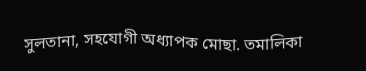সুলতানা, সহযোগী অধ্যাপক মোছা. তমালিকা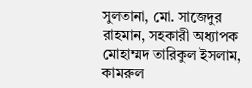সুলতানা, মো. সাজেদুর রাহমান, সহকারী অধ্যাপক মোহাম্মদ তারিকুল ইসলাম, কামরুল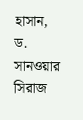হাসান, ড. সানওয়ার সিরাজ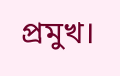প্রমুখ।